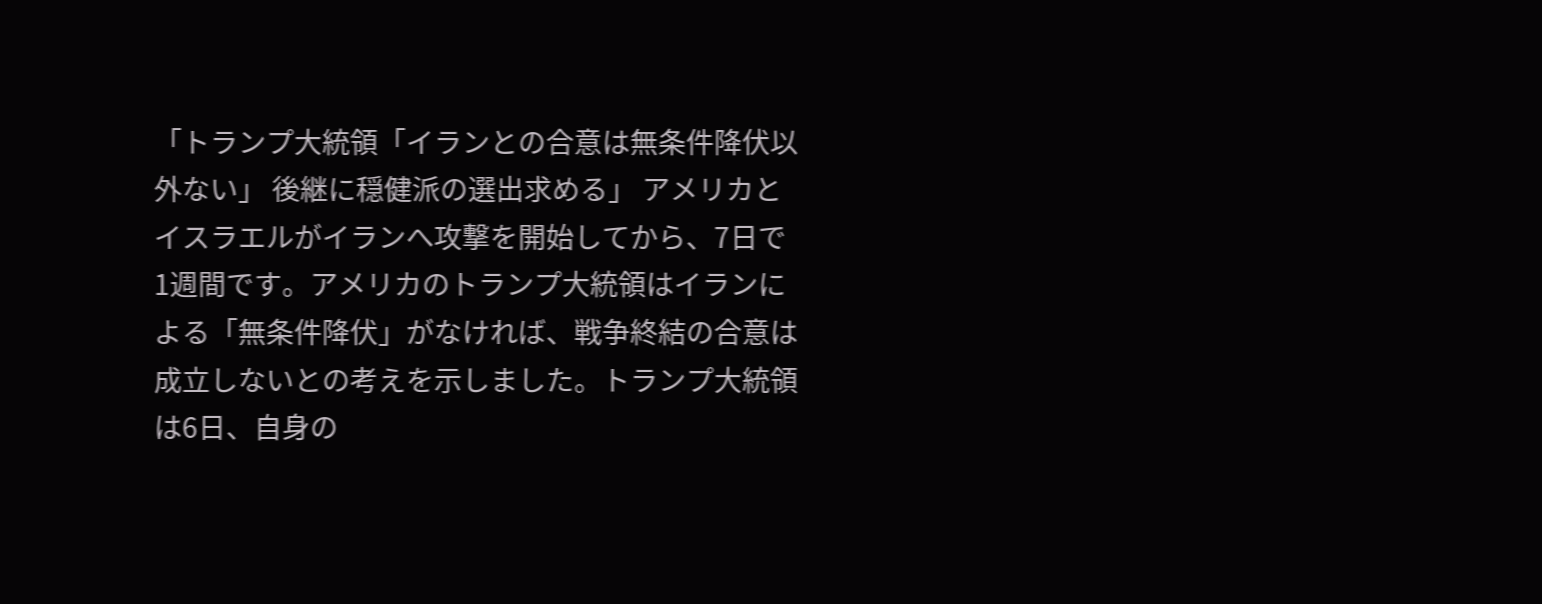「トランプ大統領「イランとの合意は無条件降伏以外ない」 後継に穏健派の選出求める」 アメリカとイスラエルがイランへ攻撃を開始してから、7日で1週間です。アメリカのトランプ大統領はイランによる「無条件降伏」がなければ、戦争終結の合意は成立しないとの考えを示しました。トランプ大統領は6日、自身の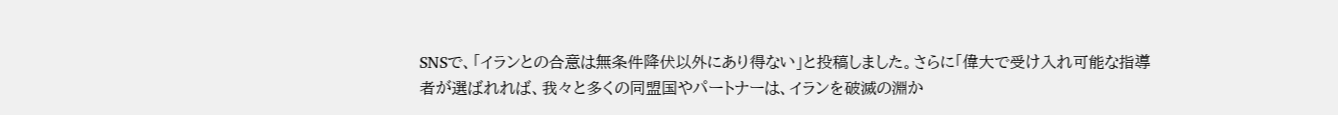SNSで、「イランとの合意は無条件降伏以外にあり得ない」と投稿しました。さらに「偉大で受け入れ可能な指導者が選ばれれば、我々と多くの同盟国やパートナーは、イランを破滅の淵か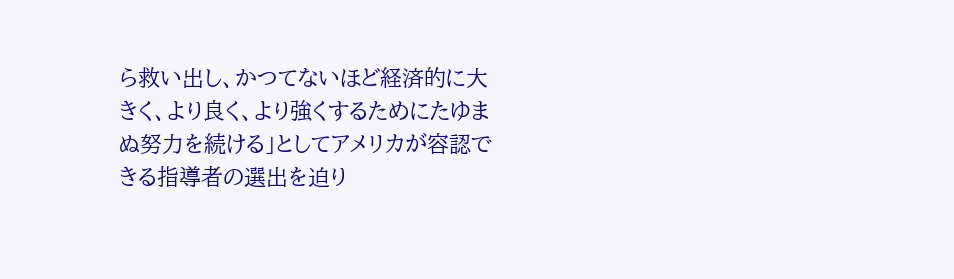ら救い出し、かつてないほど経済的に大きく、より良く、より強くするためにたゆまぬ努力を続ける」としてアメリカが容認できる指導者の選出を迫り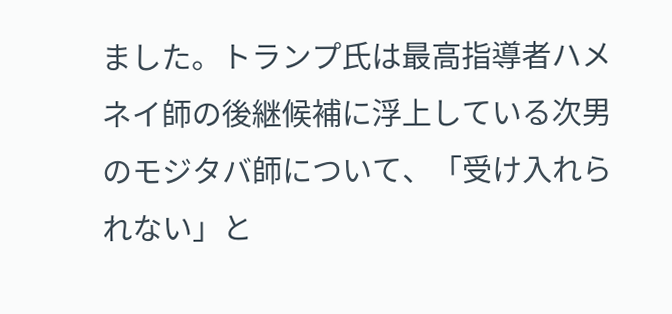ました。トランプ氏は最高指導者ハメネイ師の後継候補に浮上している次男のモジタバ師について、「受け入れられない」と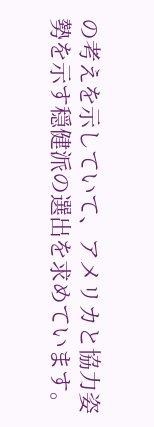の考えを示していて、アメリカと協力姿勢を示す穏健派の選出を求めています。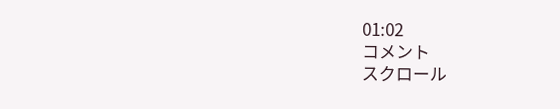01:02
コメント
スクロール